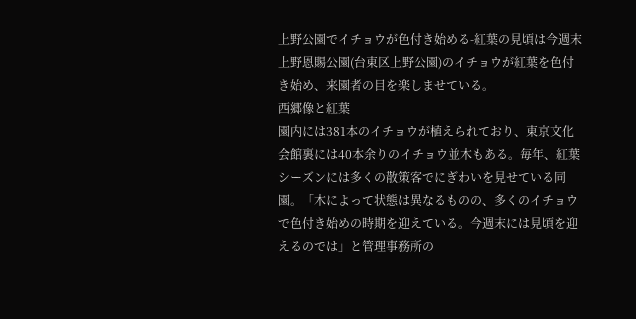上野公園でイチョウが色付き始める-紅葉の見頃は今週末
上野恩賜公園(台東区上野公園)のイチョウが紅葉を色付き始め、来園者の目を楽しませている。
西郷像と紅葉
園内には381本のイチョウが植えられており、東京文化会館裏には40本余りのイチョウ並木もある。毎年、紅葉シーズンには多くの散策客でにぎわいを見せている同園。「木によって状態は異なるものの、多くのイチョウで色付き始めの時期を迎えている。今週末には見頃を迎えるのでは」と管理事務所の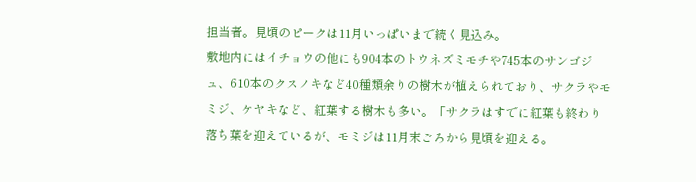担当者。見頃のピークは11月いっぱいまで続く見込み。
敷地内にはイチョウの他にも904本のトウネズミモチや745本のサンゴジュ、610本のクスノキなど40種類余りの樹木が植えられており、サクラやモミジ、ケヤキなど、紅葉する樹木も多い。「サクラはすでに紅葉も終わり落ち葉を迎えているが、モミジは11月末ごろから見頃を迎える。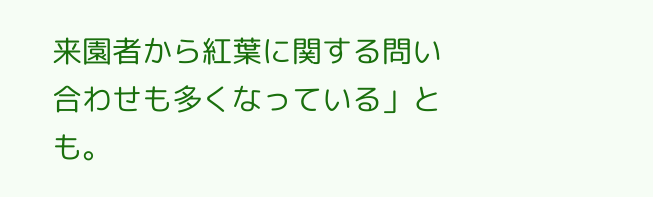来園者から紅葉に関する問い合わせも多くなっている」とも。